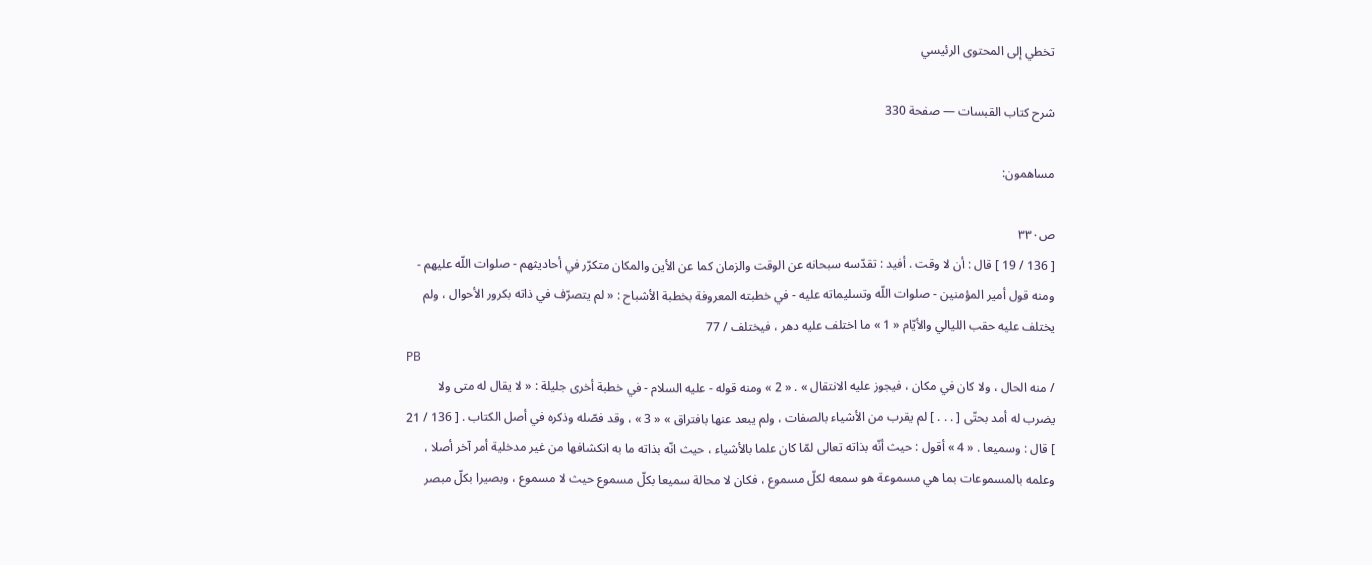تخطي إلى المحتوى الرئيسي

شرح كتاب القبسات — صفحة 330

مساهمون:

ص٣٣٠
[ 136 / 19 ] قال : أن لا وقت . أفيد : تقدّسه سبحانه عن الوقت والزمان كما عن الأين والمكان متكرّر في أحاديثهم - صلوات اللّه عليهم - ومنه قول أمير المؤمنين - صلوات اللّه وتسليماته عليه - في خطبته المعروفة بخطبة الأشباح : « لم يتصرّف في ذاته بكرور الأحوال ، ولم يختلف عليه حقب الليالي والأيّام « 1 » ما اختلف عليه دهر ، فيختلف / 77
PB
/ منه الحال ، ولا كان في مكان ، فيجوز عليه الانتقال » . « 2 » ومنه قوله - عليه السلام - في خطبة أخرى جليلة : « لا يقال له متى ولا يضرب له أمد بحتّى [ . . . ] لم يقرب من الأشياء بالصفات ، ولم يبعد عنها بافتراق » « 3 » ، وقد فصّله وذكره في أصل الكتاب . [ 136 / 21 ] قال : وسميعا . « 4 » أقول : حيث أنّه بذاته تعالى لمّا كان علما بالأشياء ، حيث انّه بذاته ما به انكشافها من غير مدخلية أمر آخر أصلا ، وعلمه بالمسموعات بما هي مسموعة هو سمعه لكلّ مسموع ، فكان لا محالة سميعا بكلّ مسموع حيث لا مسموع ، وبصيرا بكلّ مبصر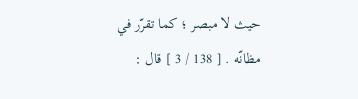حيث لا مبصر ؛ كما تقرّر في مظانّه . [ 138 / 3 ] قال :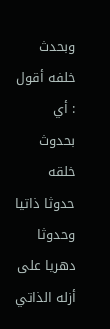وبحدث خلفه أقول : أي بحدوث خلقه حدوثا ذاتيا وحدوثا دهريا على أزله الذاتي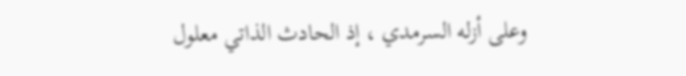وعلى أزله السرمدي ، إذ الحادث الذاتي معلول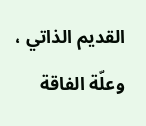القديم الذاتي ، وعلّة الفاقة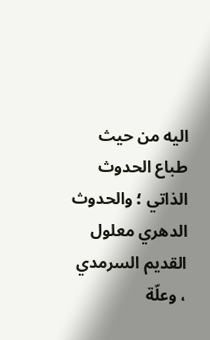اليه من حيث طباع الحدوث الذاتي ؛ والحدوث الدهري معلول القديم السرمدي ، وعلّة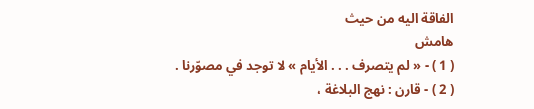الفاقة اليه من حيث
هامش
( 1 ) - « لم يتصرف . . . الأيام » لا توجد في مصوّرنا .
( 2 ) - قارن : نهج البلاغة ،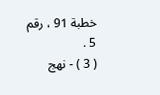خطبة 91 ، رقم 5 .
( 3 ) - نهج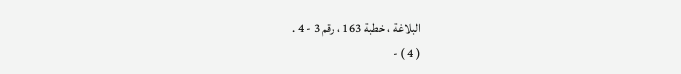البلاغة ، خطبة 163 ، رقم 3 - 4 .
( 4 ) -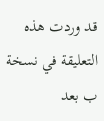قد وردت هذه التعليقة في نسخة ب بعد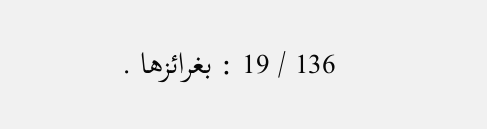136 / 19 : بغرائزها .